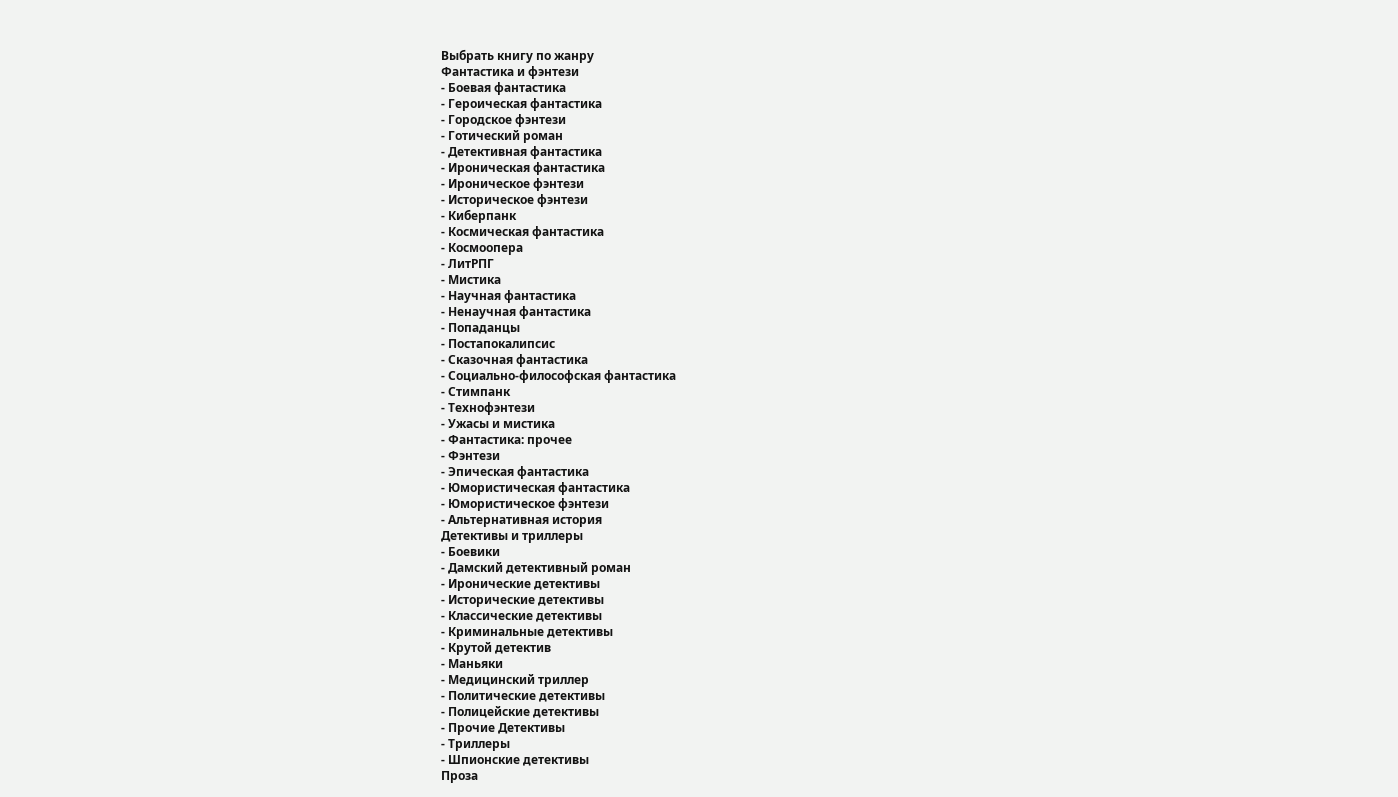Выбрать книгу по жанру
Фантастика и фэнтези
- Боевая фантастика
- Героическая фантастика
- Городское фэнтези
- Готический роман
- Детективная фантастика
- Ироническая фантастика
- Ироническое фэнтези
- Историческое фэнтези
- Киберпанк
- Космическая фантастика
- Космоопера
- ЛитРПГ
- Мистика
- Научная фантастика
- Ненаучная фантастика
- Попаданцы
- Постапокалипсис
- Сказочная фантастика
- Социально-философская фантастика
- Стимпанк
- Технофэнтези
- Ужасы и мистика
- Фантастика: прочее
- Фэнтези
- Эпическая фантастика
- Юмористическая фантастика
- Юмористическое фэнтези
- Альтернативная история
Детективы и триллеры
- Боевики
- Дамский детективный роман
- Иронические детективы
- Исторические детективы
- Классические детективы
- Криминальные детективы
- Крутой детектив
- Маньяки
- Медицинский триллер
- Политические детективы
- Полицейские детективы
- Прочие Детективы
- Триллеры
- Шпионские детективы
Проза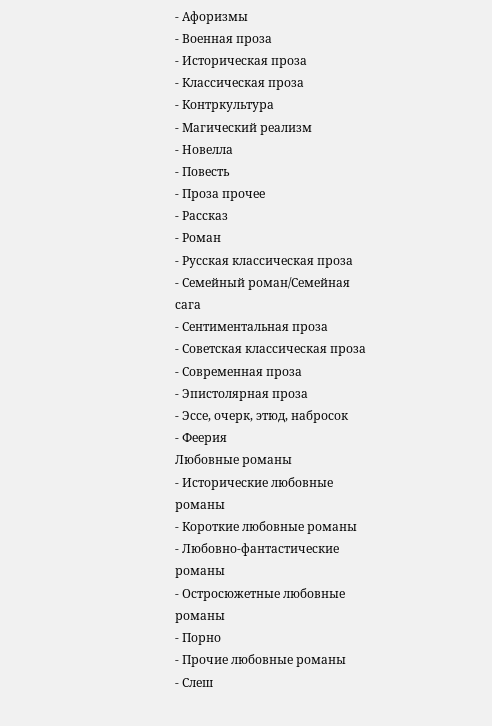- Афоризмы
- Военная проза
- Историческая проза
- Классическая проза
- Контркультура
- Магический реализм
- Новелла
- Повесть
- Проза прочее
- Рассказ
- Роман
- Русская классическая проза
- Семейный роман/Семейная сага
- Сентиментальная проза
- Советская классическая проза
- Современная проза
- Эпистолярная проза
- Эссе, очерк, этюд, набросок
- Феерия
Любовные романы
- Исторические любовные романы
- Короткие любовные романы
- Любовно-фантастические романы
- Остросюжетные любовные романы
- Порно
- Прочие любовные романы
- Слеш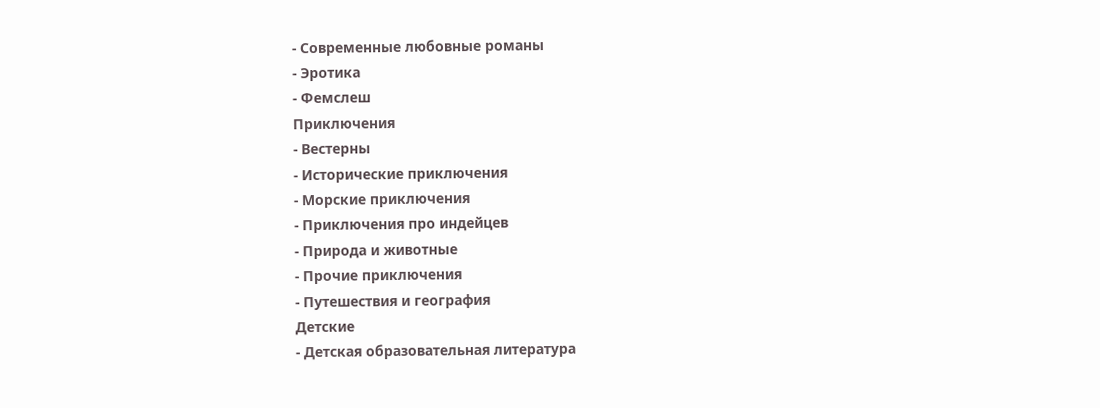- Современные любовные романы
- Эротика
- Фемслеш
Приключения
- Вестерны
- Исторические приключения
- Морские приключения
- Приключения про индейцев
- Природа и животные
- Прочие приключения
- Путешествия и география
Детские
- Детская образовательная литература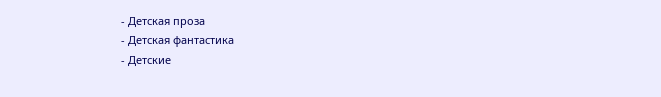- Детская проза
- Детская фантастика
- Детские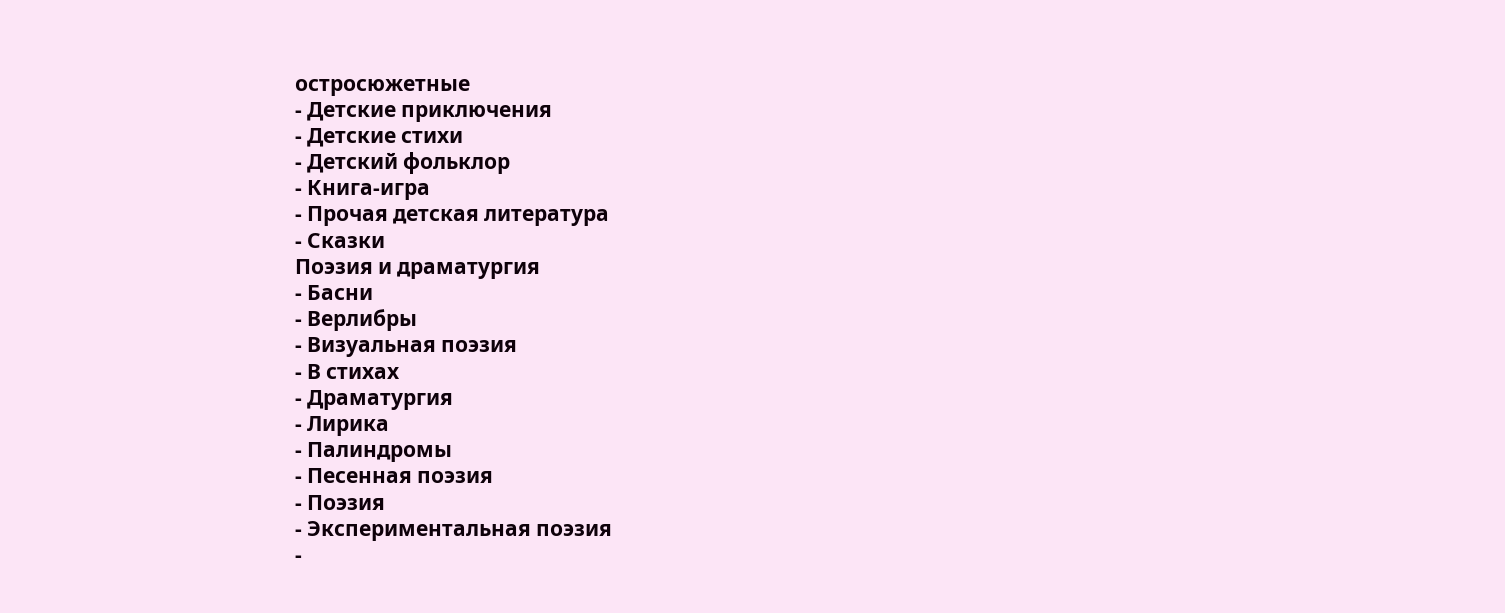остросюжетные
- Детские приключения
- Детские стихи
- Детский фольклор
- Книга-игра
- Прочая детская литература
- Сказки
Поэзия и драматургия
- Басни
- Верлибры
- Визуальная поэзия
- В стихах
- Драматургия
- Лирика
- Палиндромы
- Песенная поэзия
- Поэзия
- Экспериментальная поэзия
-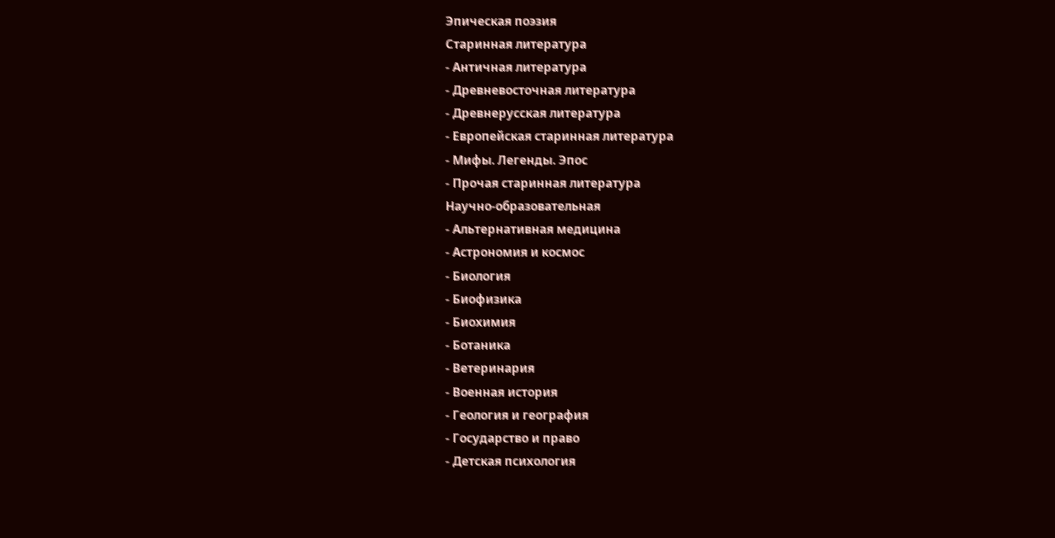Эпическая поэзия
Старинная литература
- Античная литература
- Древневосточная литература
- Древнерусская литература
- Европейская старинная литература
- Мифы. Легенды. Эпос
- Прочая старинная литература
Научно-образовательная
- Альтернативная медицина
- Астрономия и космос
- Биология
- Биофизика
- Биохимия
- Ботаника
- Ветеринария
- Военная история
- Геология и география
- Государство и право
- Детская психология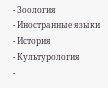- Зоология
- Иностранные языки
- История
- Культурология
-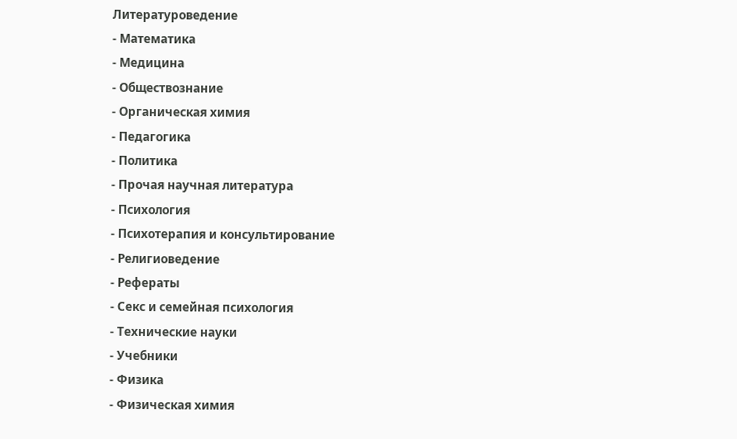Литературоведение
- Математика
- Медицина
- Обществознание
- Органическая химия
- Педагогика
- Политика
- Прочая научная литература
- Психология
- Психотерапия и консультирование
- Религиоведение
- Рефераты
- Секс и семейная психология
- Технические науки
- Учебники
- Физика
- Физическая химия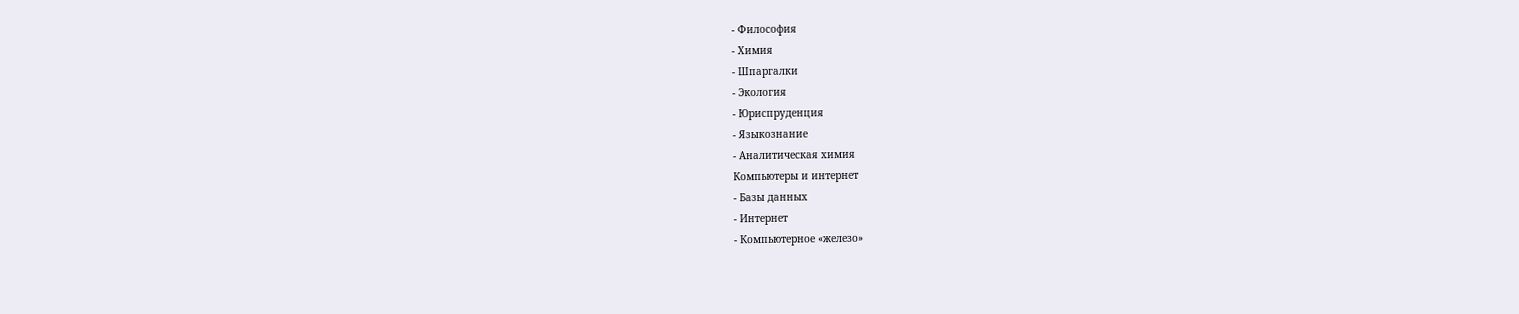- Философия
- Химия
- Шпаргалки
- Экология
- Юриспруденция
- Языкознание
- Аналитическая химия
Компьютеры и интернет
- Базы данных
- Интернет
- Компьютерное «железо»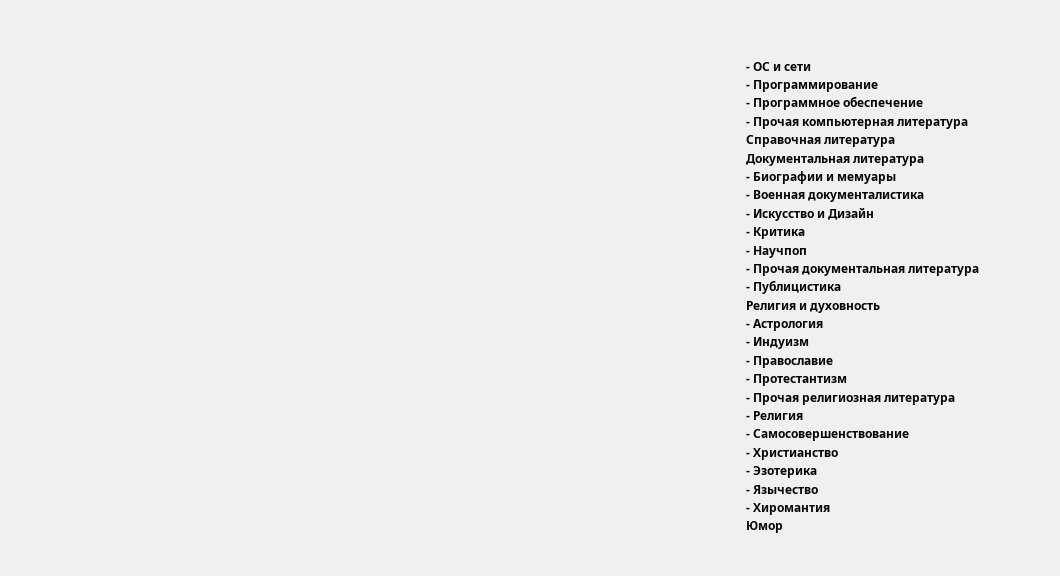- ОС и сети
- Программирование
- Программное обеспечение
- Прочая компьютерная литература
Справочная литература
Документальная литература
- Биографии и мемуары
- Военная документалистика
- Искусство и Дизайн
- Критика
- Научпоп
- Прочая документальная литература
- Публицистика
Религия и духовность
- Астрология
- Индуизм
- Православие
- Протестантизм
- Прочая религиозная литература
- Религия
- Самосовершенствование
- Христианство
- Эзотерика
- Язычество
- Хиромантия
Юмор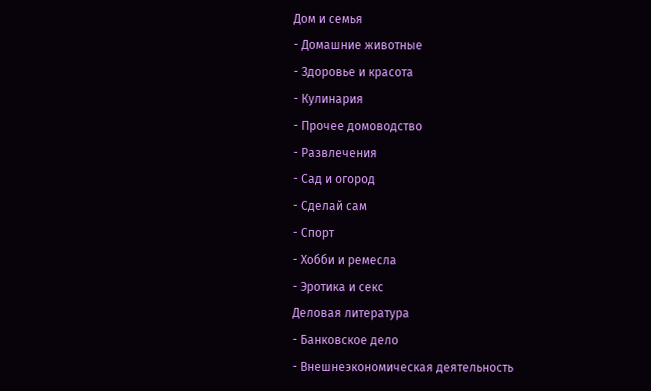Дом и семья
- Домашние животные
- Здоровье и красота
- Кулинария
- Прочее домоводство
- Развлечения
- Сад и огород
- Сделай сам
- Спорт
- Хобби и ремесла
- Эротика и секс
Деловая литература
- Банковское дело
- Внешнеэкономическая деятельность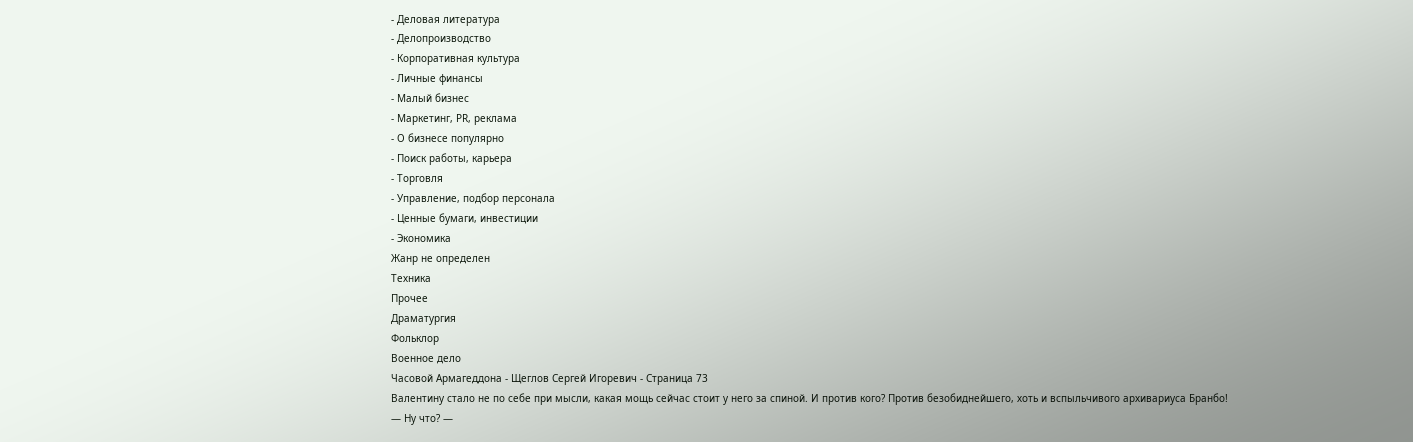- Деловая литература
- Делопроизводство
- Корпоративная культура
- Личные финансы
- Малый бизнес
- Маркетинг, PR, реклама
- О бизнесе популярно
- Поиск работы, карьера
- Торговля
- Управление, подбор персонала
- Ценные бумаги, инвестиции
- Экономика
Жанр не определен
Техника
Прочее
Драматургия
Фольклор
Военное дело
Часовой Армагеддона - Щеглов Сергей Игоревич - Страница 73
Валентину стало не по себе при мысли, какая мощь сейчас стоит у него за спиной. И против кого? Против безобиднейшего, хоть и вспыльчивого архивариуса Бранбо!
— Ну что? —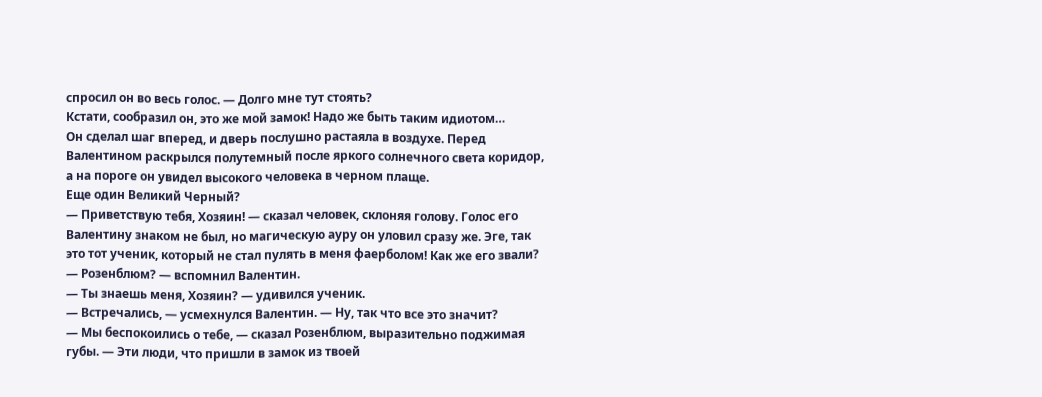спросил он во весь голос. — Долго мне тут стоять?
Кстати, сообразил он, это же мой замок! Надо же быть таким идиотом…
Он сделал шаг вперед, и дверь послушно растаяла в воздухе. Перед Валентином раскрылся полутемный после яркого солнечного света коридор, а на пороге он увидел высокого человека в черном плаще.
Еще один Великий Черный?
— Приветствую тебя, Хозяин! — сказал человек, склоняя голову. Голос его Валентину знаком не был, но магическую ауру он уловил сразу же. Эге, так это тот ученик, который не стал пулять в меня фаерболом! Как же его звали?
— Розенблюм? — вспомнил Валентин.
— Ты знаешь меня, Хозяин? — удивился ученик.
— Встречались, — усмехнулся Валентин. — Ну, так что все это значит?
— Мы беспокоились о тебе, — сказал Розенблюм, выразительно поджимая губы. — Эти люди, что пришли в замок из твоей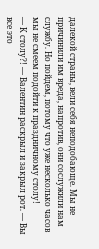далекой страны, вели себя неподобающе. Мы не причинили им вреда, напротив, они сослужили нам службу. Но пойдем, потому что уже несколько часов мы не смеем подойти к праздничному столу!
— К столу?! — Валентин раскрыл и закрыл рот. — Вы все это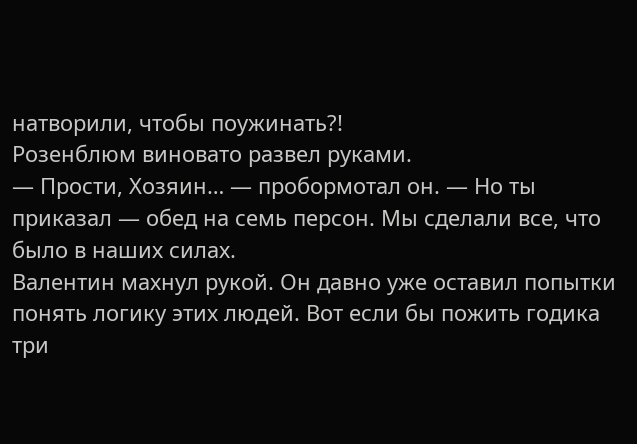натворили, чтобы поужинать?!
Розенблюм виновато развел руками.
— Прости, Хозяин… — пробормотал он. — Но ты приказал — обед на семь персон. Мы сделали все, что было в наших силах.
Валентин махнул рукой. Он давно уже оставил попытки понять логику этих людей. Вот если бы пожить годика три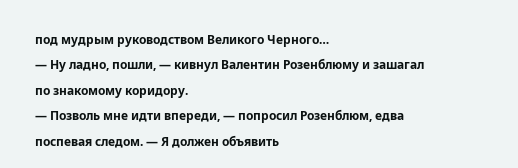под мудрым руководством Великого Черного…
— Ну ладно, пошли, — кивнул Валентин Розенблюму и зашагал по знакомому коридору.
— Позволь мне идти впереди, — попросил Розенблюм, едва поспевая следом. — Я должен объявить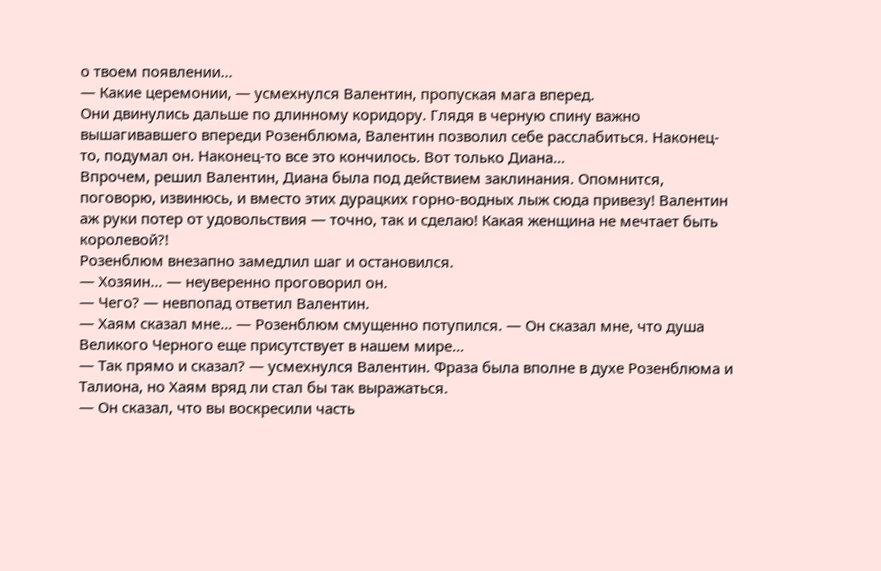о твоем появлении…
— Какие церемонии, — усмехнулся Валентин, пропуская мага вперед.
Они двинулись дальше по длинному коридору. Глядя в черную спину важно вышагивавшего впереди Розенблюма, Валентин позволил себе расслабиться. Наконец-то, подумал он. Наконец-то все это кончилось. Вот только Диана…
Впрочем, решил Валентин, Диана была под действием заклинания. Опомнится, поговорю, извинюсь, и вместо этих дурацких горно-водных лыж сюда привезу! Валентин аж руки потер от удовольствия — точно, так и сделаю! Какая женщина не мечтает быть королевой?!
Розенблюм внезапно замедлил шаг и остановился.
— Хозяин… — неуверенно проговорил он.
— Чего? — невпопад ответил Валентин.
— Хаям сказал мне… — Розенблюм смущенно потупился. — Он сказал мне, что душа Великого Черного еще присутствует в нашем мире…
— Так прямо и сказал? — усмехнулся Валентин. Фраза была вполне в духе Розенблюма и Талиона, но Хаям вряд ли стал бы так выражаться.
— Он сказал, что вы воскресили часть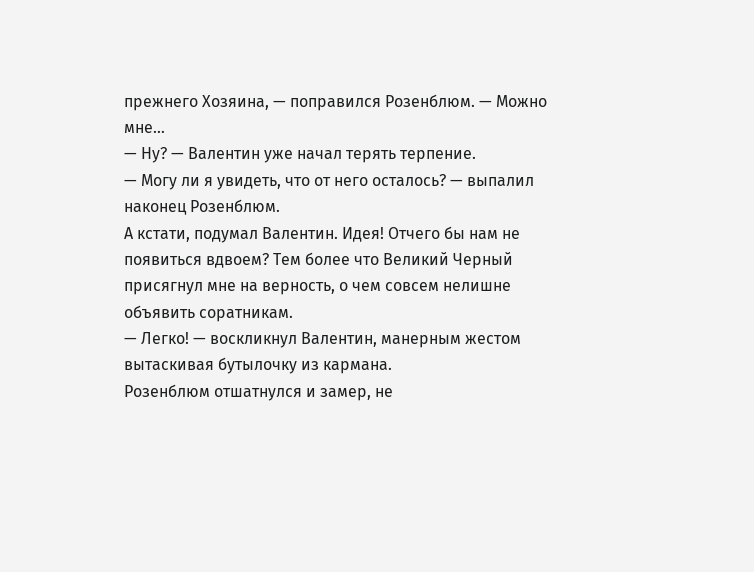прежнего Хозяина, — поправился Розенблюм. — Можно мне…
— Ну? — Валентин уже начал терять терпение.
— Могу ли я увидеть, что от него осталось? — выпалил наконец Розенблюм.
А кстати, подумал Валентин. Идея! Отчего бы нам не появиться вдвоем? Тем более что Великий Черный присягнул мне на верность, о чем совсем нелишне объявить соратникам.
— Легко! — воскликнул Валентин, манерным жестом вытаскивая бутылочку из кармана.
Розенблюм отшатнулся и замер, не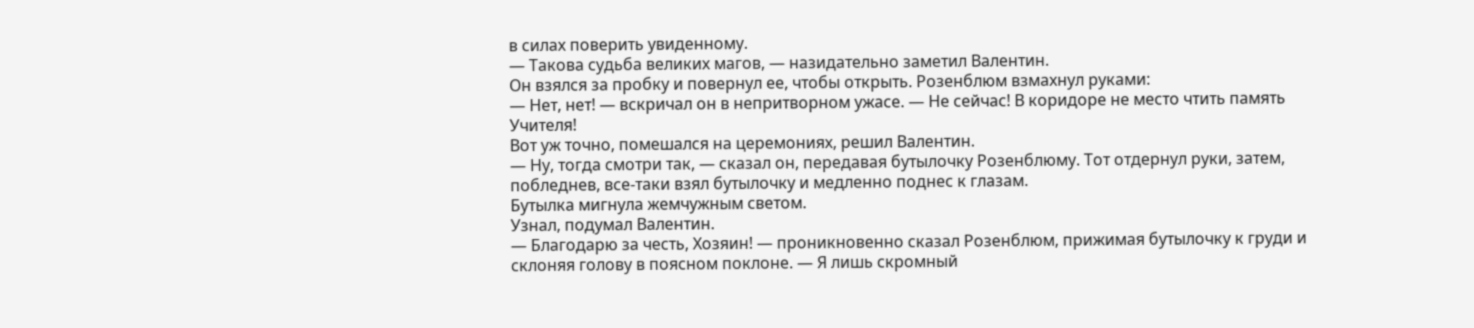в силах поверить увиденному.
— Такова судьба великих магов, — назидательно заметил Валентин.
Он взялся за пробку и повернул ее, чтобы открыть. Розенблюм взмахнул руками:
— Нет, нет! — вскричал он в непритворном ужасе. — Не сейчас! В коридоре не место чтить память Учителя!
Вот уж точно, помешался на церемониях, решил Валентин.
— Ну, тогда смотри так, — сказал он, передавая бутылочку Розенблюму. Тот отдернул руки, затем, побледнев, все-таки взял бутылочку и медленно поднес к глазам.
Бутылка мигнула жемчужным светом.
Узнал, подумал Валентин.
— Благодарю за честь, Хозяин! — проникновенно сказал Розенблюм, прижимая бутылочку к груди и склоняя голову в поясном поклоне. — Я лишь скромный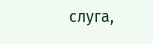слуга,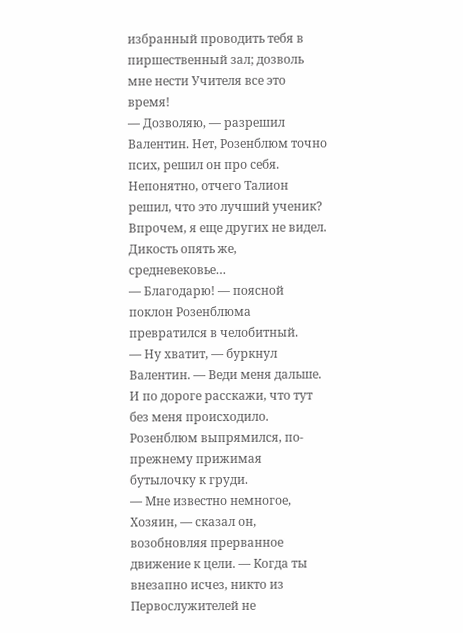избранный проводить тебя в пиршественный зал; дозволь мне нести Учителя все это время!
— Дозволяю, — разрешил Валентин. Нет, Розенблюм точно псих, решил он про себя. Непонятно, отчего Талион решил, что это лучший ученик? Впрочем, я еще других не видел. Дикость опять же, средневековье…
— Благодарю! — поясной поклон Розенблюма превратился в челобитный.
— Ну хватит, — буркнул Валентин. — Веди меня дальше. И по дороге расскажи, что тут без меня происходило.
Розенблюм выпрямился, по-прежнему прижимая бутылочку к груди.
— Мне известно немногое, Хозяин, — сказал он, возобновляя прерванное движение к цели. — Когда ты внезапно исчез, никто из Первослужителей не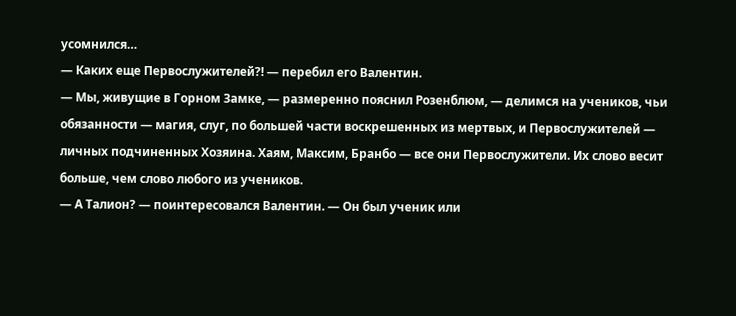усомнился…
— Каких еще Первослужителей?! — перебил его Валентин.
— Мы, живущие в Горном Замке, — размеренно пояснил Розенблюм, — делимся на учеников, чьи обязанности — магия, слуг, по большей части воскрешенных из мертвых, и Первослужителей — личных подчиненных Хозяина. Хаям, Максим, Бранбо — все они Первослужители. Их слово весит больше, чем слово любого из учеников.
— А Талион? — поинтересовался Валентин. — Он был ученик или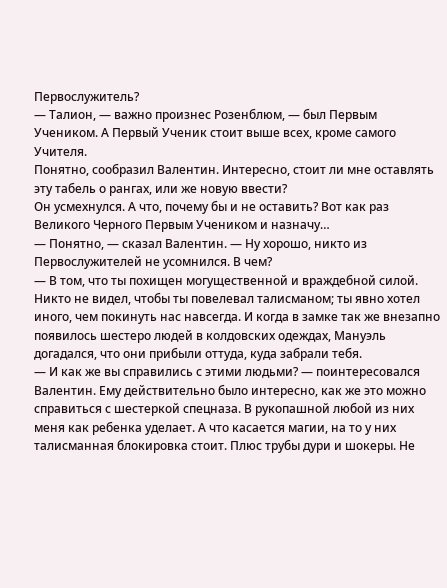Первослужитель?
— Талион, — важно произнес Розенблюм, — был Первым Учеником. А Первый Ученик стоит выше всех, кроме самого Учителя.
Понятно, сообразил Валентин. Интересно, стоит ли мне оставлять эту табель о рангах, или же новую ввести?
Он усмехнулся. А что, почему бы и не оставить? Вот как раз Великого Черного Первым Учеником и назначу…
— Понятно, — сказал Валентин. — Ну хорошо, никто из Первослужителей не усомнился. В чем?
— В том, что ты похищен могущественной и враждебной силой. Никто не видел, чтобы ты повелевал талисманом; ты явно хотел иного, чем покинуть нас навсегда. И когда в замке так же внезапно появилось шестеро людей в колдовских одеждах, Мануэль догадался, что они прибыли оттуда, куда забрали тебя.
— И как же вы справились с этими людьми? — поинтересовался Валентин. Ему действительно было интересно, как же это можно справиться с шестеркой спецназа. В рукопашной любой из них меня как ребенка уделает. А что касается магии, на то у них талисманная блокировка стоит. Плюс трубы дури и шокеры. Не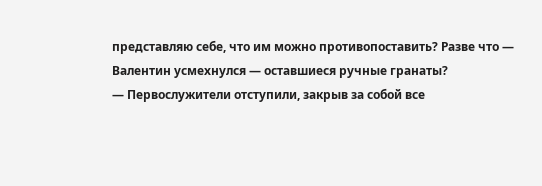представляю себе, что им можно противопоставить? Разве что — Валентин усмехнулся — оставшиеся ручные гранаты?
— Первослужители отступили, закрыв за собой все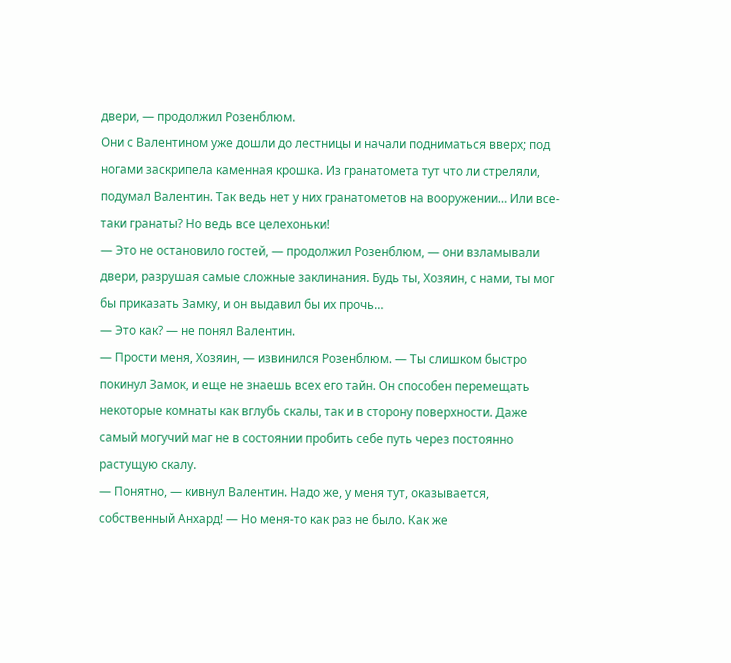двери, — продолжил Розенблюм.
Они с Валентином уже дошли до лестницы и начали подниматься вверх; под ногами заскрипела каменная крошка. Из гранатомета тут что ли стреляли, подумал Валентин. Так ведь нет у них гранатометов на вооружении… Или все-таки гранаты? Но ведь все целехоньки!
— Это не остановило гостей, — продолжил Розенблюм, — они взламывали двери, разрушая самые сложные заклинания. Будь ты, Хозяин, с нами, ты мог бы приказать Замку, и он выдавил бы их прочь…
— Это как? — не понял Валентин.
— Прости меня, Хозяин, — извинился Розенблюм. — Ты слишком быстро покинул Замок, и еще не знаешь всех его тайн. Он способен перемещать некоторые комнаты как вглубь скалы, так и в сторону поверхности. Даже самый могучий маг не в состоянии пробить себе путь через постоянно растущую скалу.
— Понятно, — кивнул Валентин. Надо же, у меня тут, оказывается, собственный Анхард! — Но меня-то как раз не было. Как же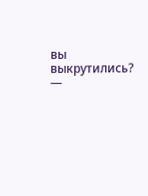вы выкрутились?
—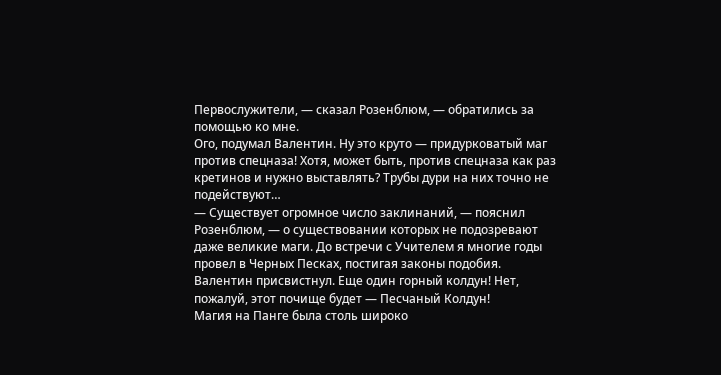Первослужители, — сказал Розенблюм, — обратились за помощью ко мне.
Ого, подумал Валентин. Ну это круто — придурковатый маг против спецназа! Хотя, может быть, против спецназа как раз кретинов и нужно выставлять? Трубы дури на них точно не подействуют…
— Существует огромное число заклинаний, — пояснил Розенблюм, — о существовании которых не подозревают даже великие маги. До встречи с Учителем я многие годы провел в Черных Песках, постигая законы подобия.
Валентин присвистнул. Еще один горный колдун! Нет, пожалуй, этот почище будет — Песчаный Колдун!
Магия на Панге была столь широко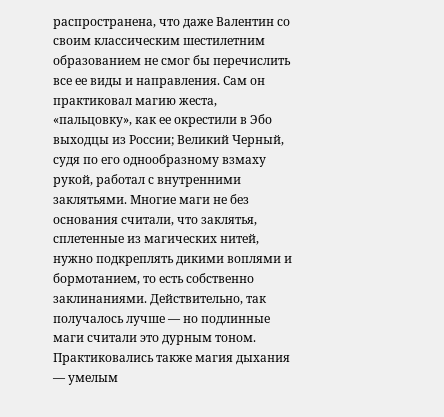распространена, что даже Валентин со своим классическим шестилетним образованием не смог бы перечислить все ее виды и направления. Сам он практиковал магию жеста, «пальцовку», как ее окрестили в Эбо выходцы из России; Великий Черный, судя по его однообразному взмаху рукой, работал с внутренними заклятьями. Многие маги не без основания считали, что заклятья, сплетенные из магических нитей, нужно подкреплять дикими воплями и бормотанием, то есть собственно заклинаниями. Действительно, так получалось лучше — но подлинные маги считали это дурным тоном. Практиковались также магия дыхания — умелым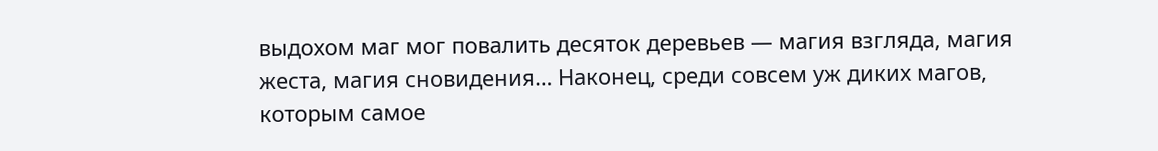выдохом маг мог повалить десяток деревьев — магия взгляда, магия жеста, магия сновидения… Наконец, среди совсем уж диких магов, которым самое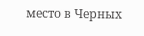место в Черных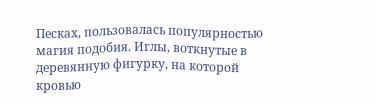Песках, пользовалась популярностью магия подобия. Иглы, воткнутые в деревянную фигурку, на которой кровью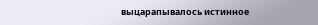выцарапывалось истинное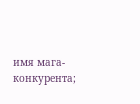имя мага-конкурента;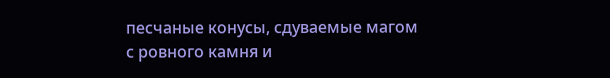песчаные конусы, сдуваемые магом с ровного камня и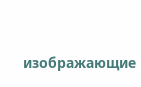изображающие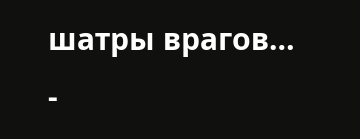шатры врагов…
-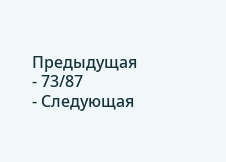Предыдущая
- 73/87
- Следующая